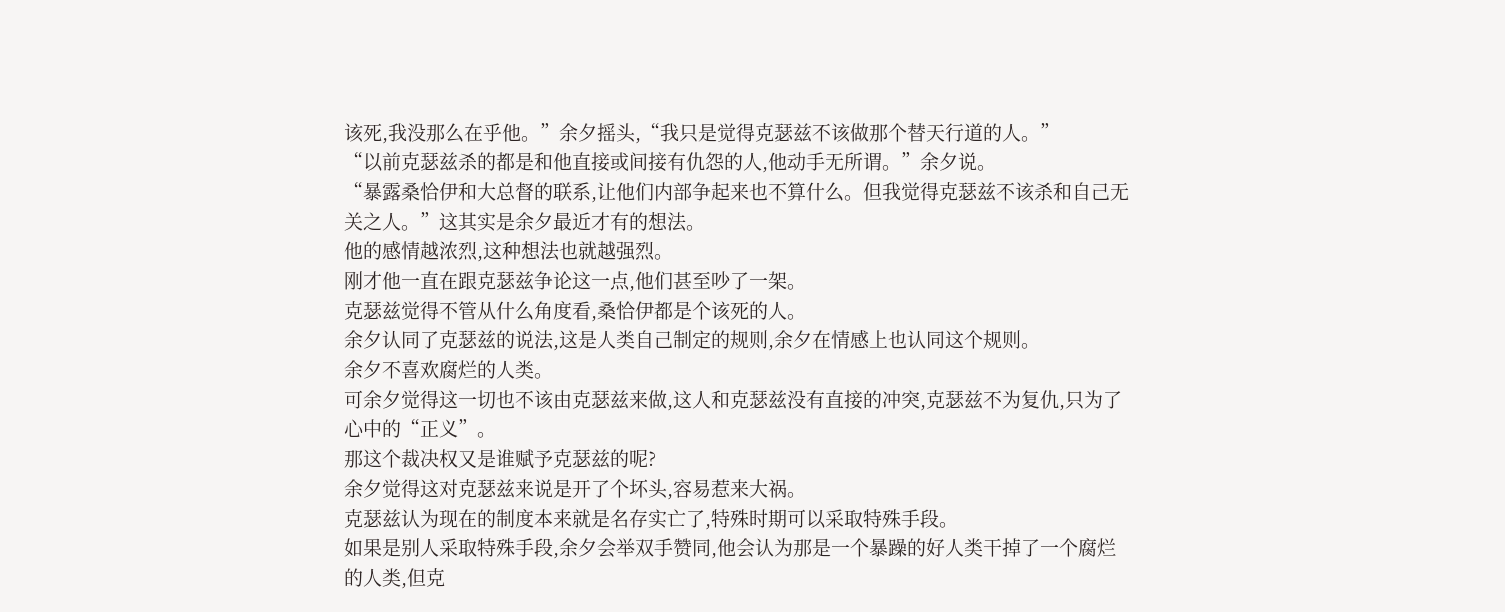该死,我没那么在乎他。”余夕摇头,“我只是觉得克瑟兹不该做那个替天行道的人。”
“以前克瑟兹杀的都是和他直接或间接有仇怨的人,他动手无所谓。”余夕说。
“暴露桑恰伊和大总督的联系,让他们内部争起来也不算什么。但我觉得克瑟兹不该杀和自己无关之人。”这其实是余夕最近才有的想法。
他的感情越浓烈,这种想法也就越强烈。
刚才他一直在跟克瑟兹争论这一点,他们甚至吵了一架。
克瑟兹觉得不管从什么角度看,桑恰伊都是个该死的人。
余夕认同了克瑟兹的说法,这是人类自己制定的规则,余夕在情感上也认同这个规则。
余夕不喜欢腐烂的人类。
可余夕觉得这一切也不该由克瑟兹来做,这人和克瑟兹没有直接的冲突,克瑟兹不为复仇,只为了心中的“正义”。
那这个裁决权又是谁赋予克瑟兹的呢?
余夕觉得这对克瑟兹来说是开了个坏头,容易惹来大祸。
克瑟兹认为现在的制度本来就是名存实亡了,特殊时期可以采取特殊手段。
如果是别人采取特殊手段,余夕会举双手赞同,他会认为那是一个暴躁的好人类干掉了一个腐烂的人类,但克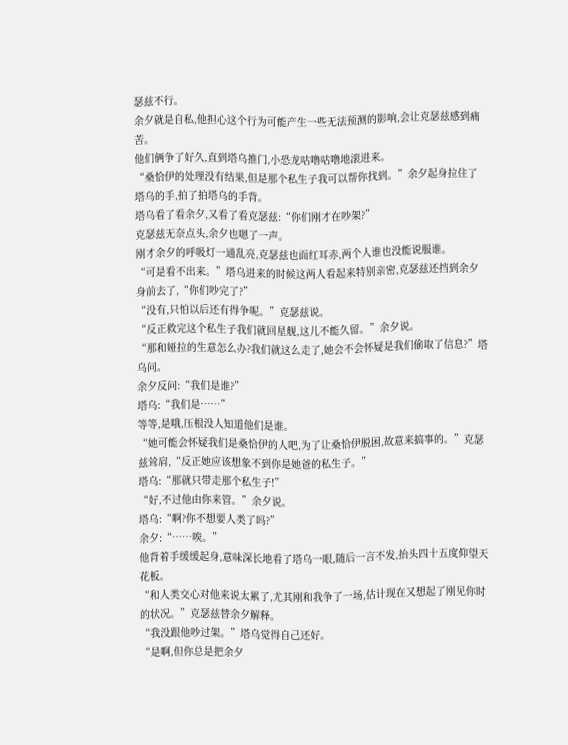瑟兹不行。
余夕就是自私,他担心这个行为可能产生一些无法预测的影响,会让克瑟兹感到痛苦。
他们俩争了好久,直到塔乌推门,小恐龙咕噜咕噜地滚进来。
“桑恰伊的处理没有结果,但是那个私生子我可以帮你找到。”余夕起身拉住了塔乌的手,拍了拍塔乌的手背。
塔乌看了看余夕,又看了看克瑟兹:“你们刚才在吵架?”
克瑟兹无奈点头,余夕也嗯了一声。
刚才余夕的呼吸灯一通乱亮,克瑟兹也面红耳赤,两个人谁也没能说服谁。
“可是看不出来。”塔乌进来的时候这两人看起来特别亲密,克瑟兹还挡到余夕身前去了,“你们吵完了?”
“没有,只怕以后还有得争呢。”克瑟兹说。
“反正救完这个私生子我们就回星舰,这儿不能久留。”余夕说。
“那和娅拉的生意怎么办?我们就这么走了,她会不会怀疑是我们偷取了信息?”塔乌问。
余夕反问:“我们是谁?”
塔乌:“我们是……”
等等,是哦,压根没人知道他们是谁。
“她可能会怀疑我们是桑恰伊的人吧,为了让桑恰伊脱困,故意来搞事的。”克瑟兹耸肩,“反正她应该想象不到你是她爸的私生子。”
塔乌:“那就只带走那个私生子!”
“好,不过他由你来管。”余夕说。
塔乌:“啊?你不想要人类了吗?”
余夕:“……唉。”
他背着手缓缓起身,意味深长地看了塔乌一眼,随后一言不发,抬头四十五度仰望天花板。
“和人类交心对他来说太累了,尤其刚和我争了一场,估计现在又想起了刚见你时的状况。”克瑟兹替余夕解释。
“我没跟他吵过架。”塔乌觉得自己还好。
“是啊,但你总是把余夕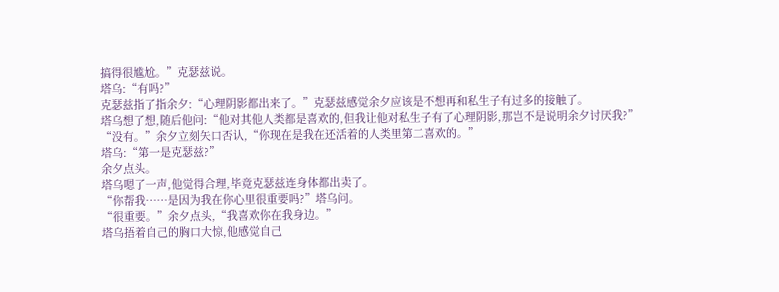搞得很尴尬。”克瑟兹说。
塔乌:“有吗?”
克瑟兹指了指余夕:“心理阴影都出来了。”克瑟兹感觉余夕应该是不想再和私生子有过多的接触了。
塔乌想了想,随后他问:“他对其他人类都是喜欢的,但我让他对私生子有了心理阴影,那岂不是说明余夕讨厌我?”
“没有。”余夕立刻矢口否认,“你现在是我在还活着的人类里第二喜欢的。”
塔乌:“第一是克瑟兹?”
余夕点头。
塔乌嗯了一声,他觉得合理,毕竟克瑟兹连身体都出卖了。
“你帮我……是因为我在你心里很重要吗?”塔乌问。
“很重要。”余夕点头,“我喜欢你在我身边。”
塔乌捂着自己的胸口大惊,他感觉自己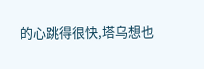的心跳得很快,塔乌想也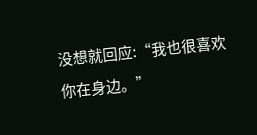没想就回应:“我也很喜欢你在身边。”